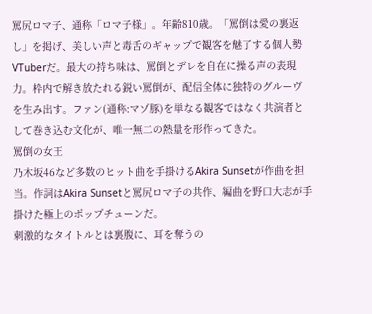罵尻ロマ子、通称「ロマ子様」。年齢810歳。「罵倒は愛の裏返し」を掲げ、美しい声と毒舌のギャップで観客を魅了する個人勢VTuberだ。最大の持ち味は、罵倒とデレを自在に操る声の表現力。枠内で解き放たれる鋭い罵倒が、配信全体に独特のグルーヴを生み出す。ファン(通称:マゾ豚)を単なる観客ではなく共演者として巻き込む文化が、唯一無二の熱量を形作ってきた。
罵倒の女王
乃木坂46など多数のヒット曲を手掛けるAkira Sunsetが作曲を担当。作詞はAkira Sunsetと罵尻ロマ子の共作、編曲を野口大志が手掛けた極上のポップチューンだ。
刺激的なタイトルとは裏腹に、耳を奪うの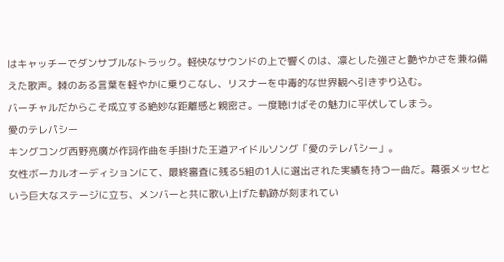はキャッチーでダンサブルなトラック。軽快なサウンドの上で響くのは、凛とした強さと艶やかさを兼ね備えた歌声。棘のある言葉を軽やかに乗りこなし、リスナーを中毒的な世界観へ引きずり込む。
バーチャルだからこそ成立する絶妙な距離感と親密さ。一度聴けばその魅力に平伏してしまう。
愛のテレパシー
キングコング西野亮廣が作詞作曲を手掛けた王道アイドルソング「愛のテレパシー」。
女性ボーカルオーディションにて、最終審査に残る5組の1人に選出された実績を持つ一曲だ。幕張メッセという巨大なステージに立ち、メンバーと共に歌い上げた軌跡が刻まれてい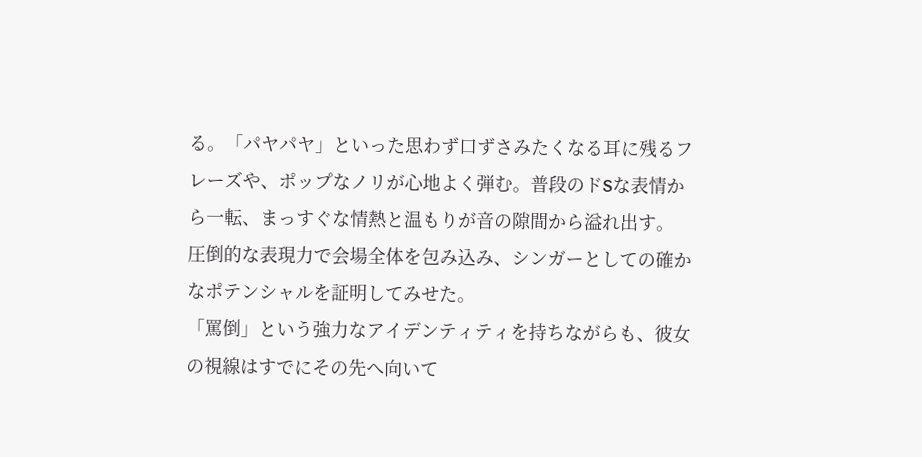る。「パヤパヤ」といった思わず口ずさみたくなる耳に残るフレーズや、ポップなノリが心地よく弾む。普段のドSな表情から一転、まっすぐな情熱と温もりが音の隙間から溢れ出す。
圧倒的な表現力で会場全体を包み込み、シンガーとしての確かなポテンシャルを証明してみせた。
「罵倒」という強力なアイデンティティを持ちながらも、彼女の視線はすでにその先へ向いて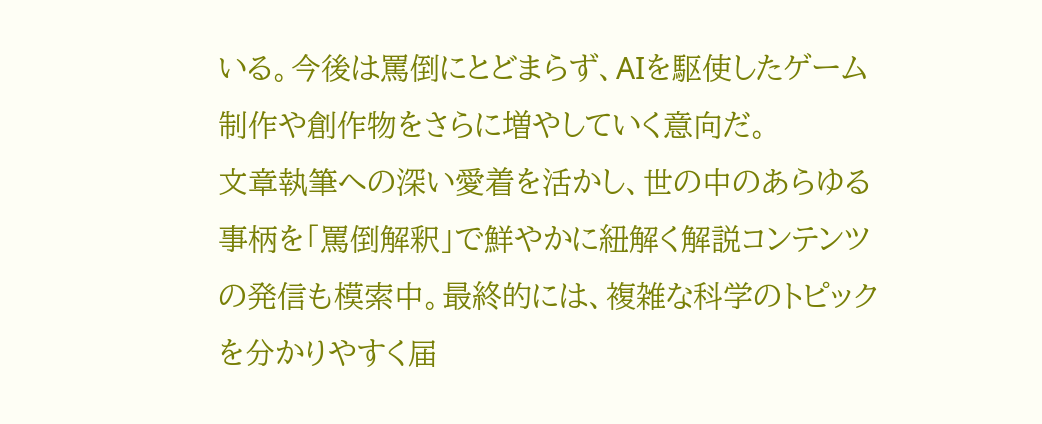いる。今後は罵倒にとどまらず、AIを駆使したゲーム制作や創作物をさらに増やしていく意向だ。
文章執筆への深い愛着を活かし、世の中のあらゆる事柄を「罵倒解釈」で鮮やかに紐解く解説コンテンツの発信も模索中。最終的には、複雑な科学のトピックを分かりやすく届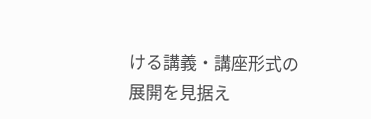ける講義・講座形式の展開を見据え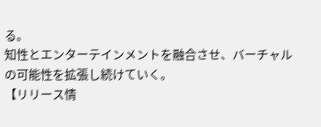る。
知性とエンターテインメントを融合させ、バーチャルの可能性を拡張し続けていく。
【リリース情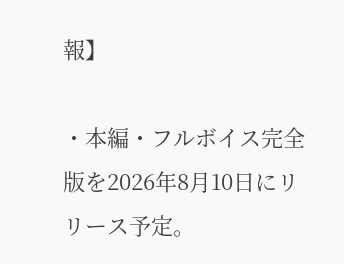報】

・本編・フルボイス完全版を2026年8月10日にリリース予定。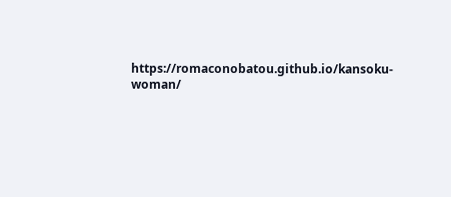https://romaconobatou.github.io/kansoku-woman/